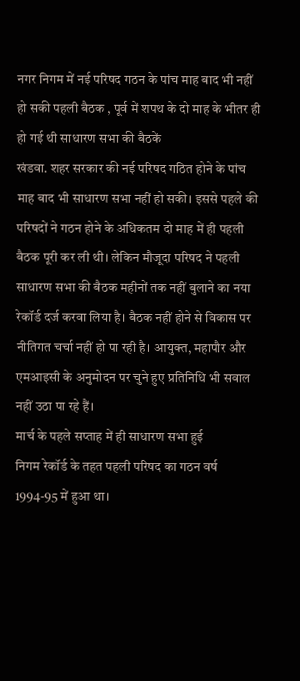नगर निगम में नई परिषद गठन के पांच माह बाद भी नहीं हो सकी पहली बैठक , पूर्व में शपथ के दो माह के भीतर ही हो गई थी साधारण सभा की बैठकें
खंडवा. शहर सरकार की नई परिषद गठित होने के पांच माह बाद भी साधारण सभा नहीं हो सकी। इससे पहले की परिषदों ने गठन होने के अधिकतम दो माह में ही पहली बैठक पूरी कर ली थी। लेकिन मौजूदा परिषद ने पहली साधारण सभा की बैठक महीनों तक नहीं बुलाने का नया रेकॉर्ड दर्ज करवा लिया है। बैठक नहीं होने से विकास पर नीतिगत चर्चा नहीं हो पा रही है। आयुक्त, महापौर और एमआइसी के अनुमोदन पर चुने हुए प्रतिनिधि भी सवाल नहीं उठा पा रहे हैं।
मार्च के पहले सप्ताह में ही साधारण सभा हुई
निगम रेकॉर्ड के तहत पहली परिषद का गठन वर्ष 1994-95 में हुआ था।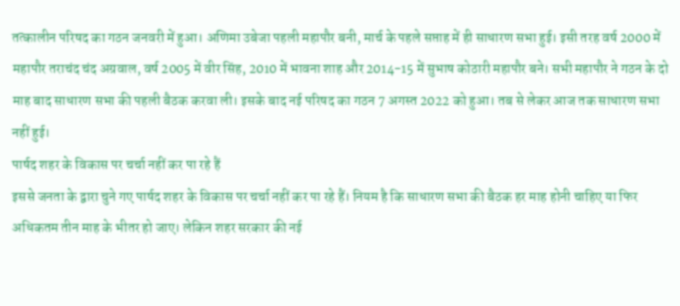तत्कालीन परिषद का गठन जनवरी में हुआ। अणिमा उबेजा पहली महापौर बनी, मार्च के पहले सप्ताह में ही साधारण सभा हुई। इसी तरह वर्ष 2000 में महापौर तराचंद चंद अग्रवाल, वर्ष 2005 में वीर सिंह, 2010 में भावना शाह और 2014-15 में सुभाष कोठारी महापौर बने। सभी महापौर ने गठन के दो माह बाद साधारण सभा की पहली बैठक करवा ली। इसके बाद नई परिषद का गठन 7 अगस्त 2022 को हुआ। तब से लेकर आज तक साधारण सभा नहीं हुई।
पार्षद शहर के विकास पर चर्चा नहीं कर पा रहे हैं
इससे जनता के द्वारा चुने गए पार्षद शहर के विकास पर चर्चा नहीं कर पा रहे हैं। नियम है कि साधारण सभा की बैठक हर माह होनी चाहिए या फिर अधिकतम तीन माह के भीतर हो जाए। लेकिन शहर सरकार की नई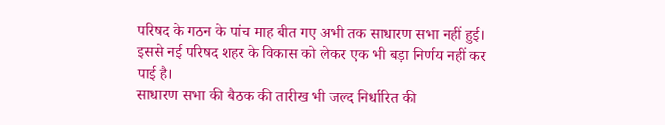परिषद के गठन के पांच माह बीत गए अभी तक साधारण सभा नहीं हुई। इससे नई परिषद शहर के विकास को लेकर एक भी बड़ा निर्णय नहीं कर पाई है।
साधारण सभा की बैठक की तारीख भी जल्द निर्धारित की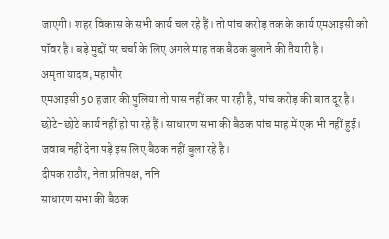जाएगी। शहर विकास के सभी कार्य चल रहे हैं। तो पांच करोड़ तक के कार्य एमआइसी को पॉवर है। बड़े मुद्दों पर चर्चा के लिए अगले माह तक बैठक बुलाने की तैयारी है।
अमृता यादव, महापौर
एमआइसी 50 हजार की पुलिया तो पास नहीं कर पा रही है, पांच करोड़ की बात दूर है। छोटे-छोटे कार्य नहीं हो पा रहे हैं। साधारण सभा की बैठक पांच माह में एक भी नहीं हुई। जवाब नहीं देना पड़े इस लिए बैठक नहीं बुला रहे है।
दीपक राठौर, नेता प्रतिपक्ष, ननि
साधारण सभा की बैठक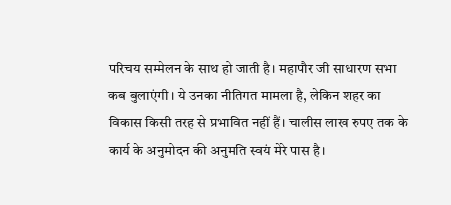परिचय सम्मेलन के साथ हो जाती है। महापौर जी साधारण सभा कब बुलाएंगी। ये उनका नीतिगत मामला है, लेकिन शहर का विकास किसी तरह से प्रभावित नहीं हैं। चालीस लाख रुपए तक के कार्य के अनुमोदन की अनुमति स्वयं मेरे पास है।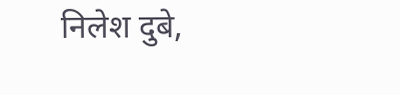निलेश दुबे,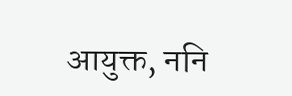आयुक्त, ननि